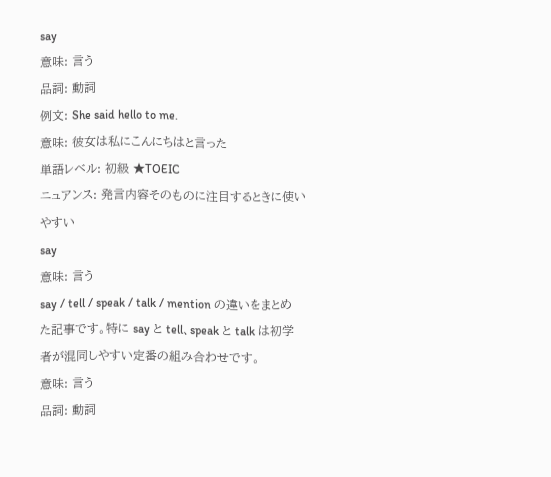say
意味: 言う
品詞: 動詞
例文: She said hello to me.
意味: 彼女は私にこんにちはと言った
単語レベル: 初級 ★TOEIC
ニュアンス: 発言内容そのものに注目するときに使いやすい
say
意味: 言う
say / tell / speak / talk / mention の違いをまとめた記事です。特に say と tell、speak と talk は初学者が混同しやすい定番の組み合わせです。
意味: 言う
品詞: 動詞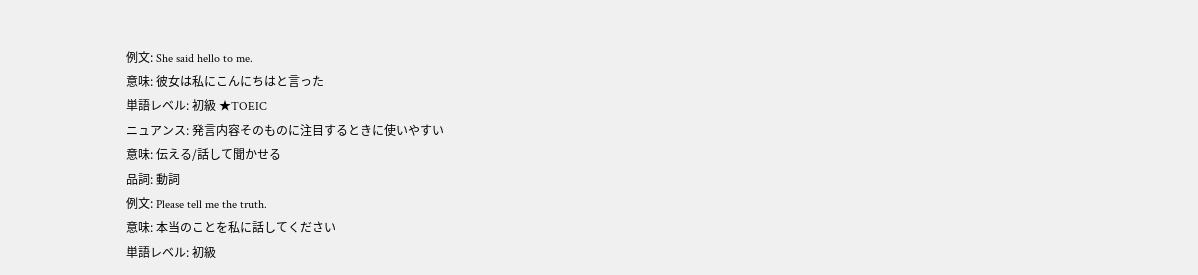例文: She said hello to me.
意味: 彼女は私にこんにちはと言った
単語レベル: 初級 ★TOEIC
ニュアンス: 発言内容そのものに注目するときに使いやすい
意味: 伝える/話して聞かせる
品詞: 動詞
例文: Please tell me the truth.
意味: 本当のことを私に話してください
単語レベル: 初級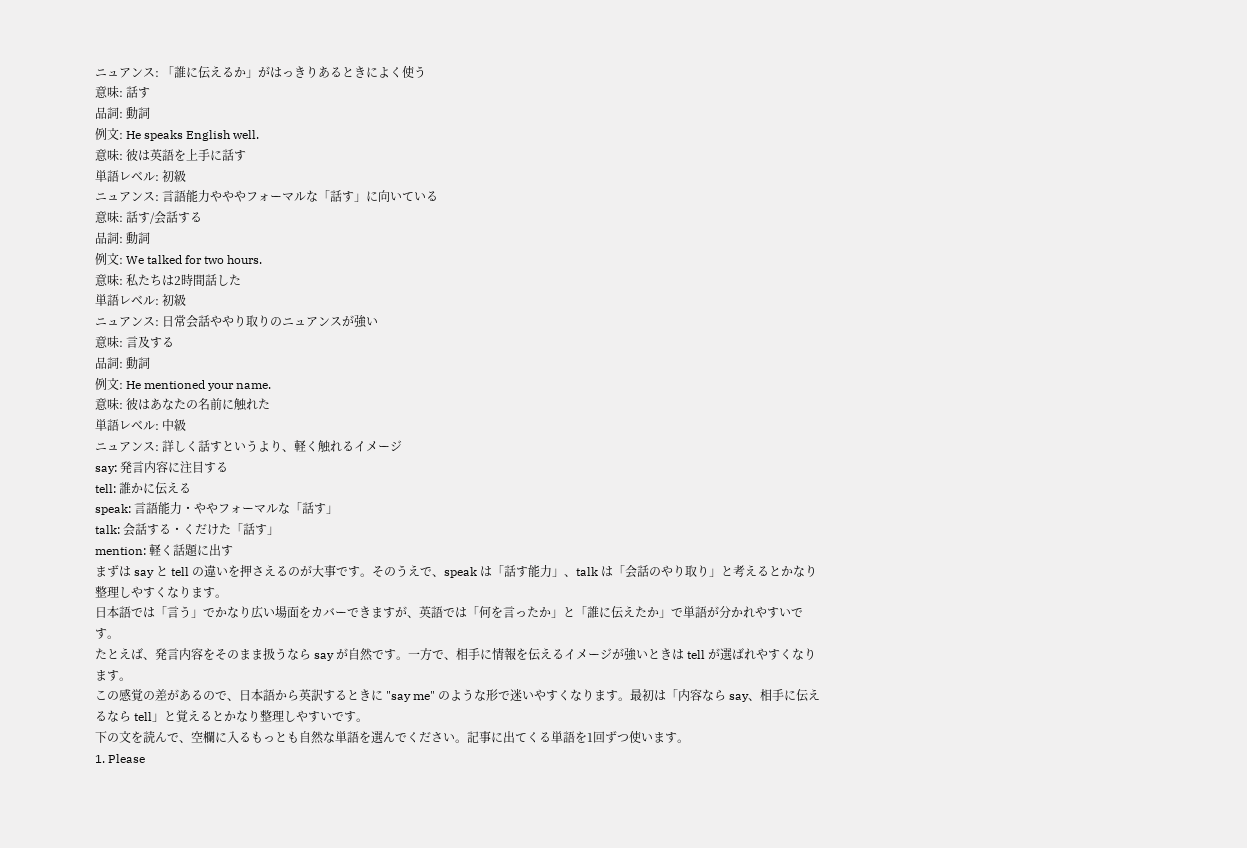ニュアンス: 「誰に伝えるか」がはっきりあるときによく使う
意味: 話す
品詞: 動詞
例文: He speaks English well.
意味: 彼は英語を上手に話す
単語レベル: 初級
ニュアンス: 言語能力やややフォーマルな「話す」に向いている
意味: 話す/会話する
品詞: 動詞
例文: We talked for two hours.
意味: 私たちは2時間話した
単語レベル: 初級
ニュアンス: 日常会話ややり取りのニュアンスが強い
意味: 言及する
品詞: 動詞
例文: He mentioned your name.
意味: 彼はあなたの名前に触れた
単語レベル: 中級
ニュアンス: 詳しく話すというより、軽く触れるイメージ
say: 発言内容に注目する
tell: 誰かに伝える
speak: 言語能力・ややフォーマルな「話す」
talk: 会話する・くだけた「話す」
mention: 軽く話題に出す
まずは say と tell の違いを押さえるのが大事です。そのうえで、speak は「話す能力」、talk は「会話のやり取り」と考えるとかなり整理しやすくなります。
日本語では「言う」でかなり広い場面をカバーできますが、英語では「何を言ったか」と「誰に伝えたか」で単語が分かれやすいです。
たとえば、発言内容をそのまま扱うなら say が自然です。一方で、相手に情報を伝えるイメージが強いときは tell が選ばれやすくなります。
この感覚の差があるので、日本語から英訳するときに "say me" のような形で迷いやすくなります。最初は「内容なら say、相手に伝えるなら tell」と覚えるとかなり整理しやすいです。
下の文を読んで、空欄に入るもっとも自然な単語を選んでください。記事に出てくる単語を1回ずつ使います。
1. Please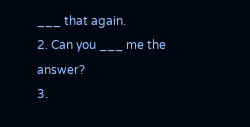___ that again.
2. Can you ___ me the answer?
3.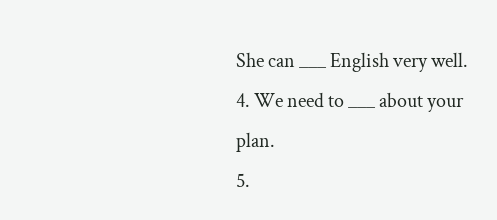She can ___ English very well.
4. We need to ___ about your plan.
5.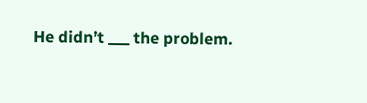He didn’t ___ the problem.